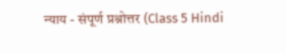न्याय - संपूर्ण प्रश्नोत्तर (Class 5 Hindi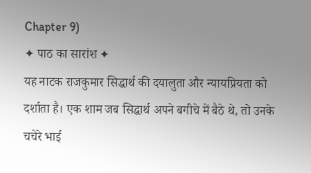Chapter 9)
✦ पाठ का सारांश ✦
यह नाटक राजकुमार सिद्धार्थ की दयालुता और न्यायप्रियता को दर्शाता है। एक शाम जब सिद्धार्थ अपने बगीचे में बैठे थे, तो उनके चचेरे भाई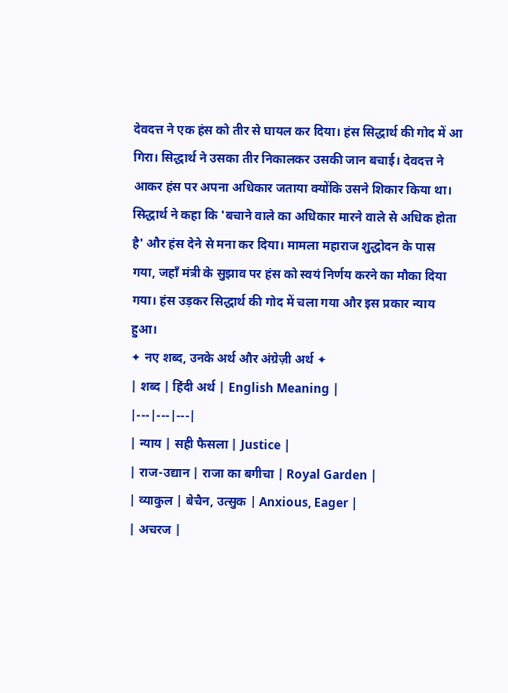देवदत्त ने एक हंस को तीर से घायल कर दिया। हंस सिद्धार्थ की गोद में आ गिरा। सिद्धार्थ ने उसका तीर निकालकर उसकी जान बचाई। देवदत्त ने आकर हंस पर अपना अधिकार जताया क्योंकि उसने शिकार किया था। सिद्धार्थ ने कहा कि 'बचाने वाले का अधिकार मारने वाले से अधिक होता है' और हंस देने से मना कर दिया। मामला महाराज शुद्धोदन के पास गया, जहाँ मंत्री के सुझाव पर हंस को स्वयं निर्णय करने का मौका दिया गया। हंस उड़कर सिद्धार्थ की गोद में चला गया और इस प्रकार न्याय हुआ।
✦ नए शब्द, उनके अर्थ और अंग्रेज़ी अर्थ ✦
| शब्द | हिंदी अर्थ | English Meaning |
|---|---|---|
| न्याय | सही फैसला | Justice |
| राज-उद्यान | राजा का बगीचा | Royal Garden |
| व्याकुल | बेचैन, उत्सुक | Anxious, Eager |
| अचरज |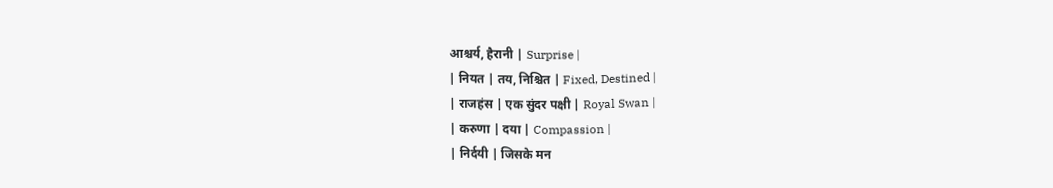आश्चर्य, हैरानी | Surprise |
| नियत | तय, निश्चित | Fixed, Destined |
| राजहंस | एक सुंदर पक्षी | Royal Swan |
| करुणा | दया | Compassion |
| निर्दयी | जिसके मन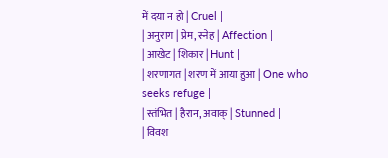में दया न हो | Cruel |
| अनुराग | प्रेम, स्नेह | Affection |
| आखेट | शिकार | Hunt |
| शरणागत | शरण में आया हुआ | One who seeks refuge |
| स्तंभित | हैरान, अवाक् | Stunned |
| विवश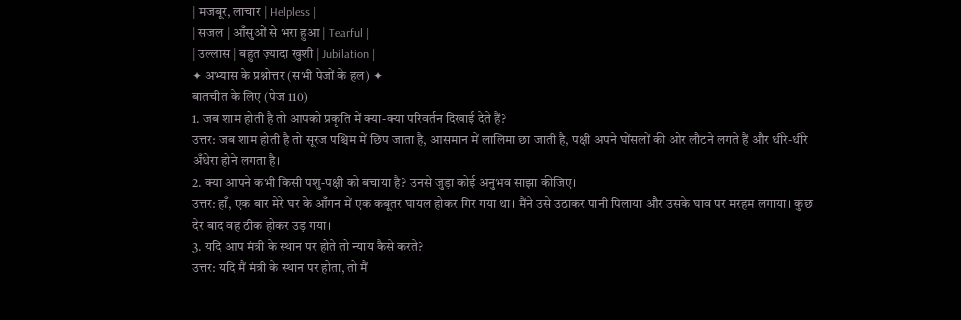| मजबूर, लाचार | Helpless |
| सजल | आँसुओं से भरा हुआ | Tearful |
| उल्लास | बहुत ज़्यादा खुशी | Jubilation |
✦ अभ्यास के प्रश्नोत्तर (सभी पेजों के हल) ✦
बातचीत के लिए (पेज 110)
1. जब शाम होती है तो आपको प्रकृति में क्या-क्या परिवर्तन दिखाई देते हैं?
उत्तर: जब शाम होती है तो सूरज पश्चिम में छिप जाता है, आसमान में लालिमा छा जाती है, पक्षी अपने घोंसलों की ओर लौटने लगते हैं और धीरे-धीरे अँधेरा होने लगता है।
2. क्या आपने कभी किसी पशु-पक्षी को बचाया है? उनसे जुड़ा कोई अनुभव साझा कीजिए।
उत्तर: हाँ, एक बार मेरे घर के आँगन में एक कबूतर घायल होकर गिर गया था। मैंने उसे उठाकर पानी पिलाया और उसके घाव पर मरहम लगाया। कुछ देर बाद वह ठीक होकर उड़ गया।
3. यदि आप मंत्री के स्थान पर होते तो न्याय कैसे करते?
उत्तर: यदि मैं मंत्री के स्थान पर होता, तो मैं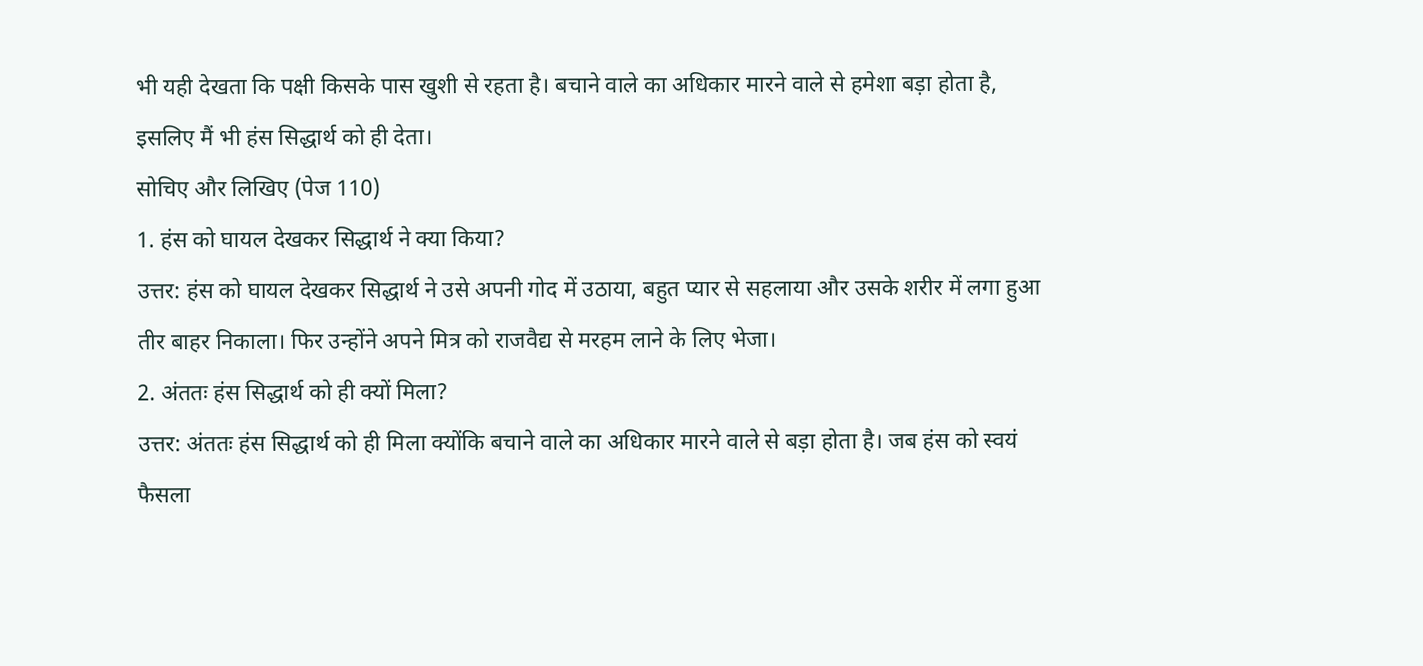भी यही देखता कि पक्षी किसके पास खुशी से रहता है। बचाने वाले का अधिकार मारने वाले से हमेशा बड़ा होता है, इसलिए मैं भी हंस सिद्धार्थ को ही देता।
सोचिए और लिखिए (पेज 110)
1. हंस को घायल देखकर सिद्धार्थ ने क्या किया?
उत्तर: हंस को घायल देखकर सिद्धार्थ ने उसे अपनी गोद में उठाया, बहुत प्यार से सहलाया और उसके शरीर में लगा हुआ तीर बाहर निकाला। फिर उन्होंने अपने मित्र को राजवैद्य से मरहम लाने के लिए भेजा।
2. अंततः हंस सिद्धार्थ को ही क्यों मिला?
उत्तर: अंततः हंस सिद्धार्थ को ही मिला क्योंकि बचाने वाले का अधिकार मारने वाले से बड़ा होता है। जब हंस को स्वयं फैसला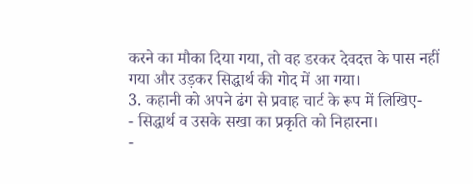करने का मौका दिया गया, तो वह डरकर देवदत्त के पास नहीं गया और उड़कर सिद्धार्थ की गोद में आ गया।
3. कहानी को अपने ढंग से प्रवाह चार्ट के रूप में लिखिए-
- सिद्धार्थ व उसके सखा का प्रकृति को निहारना।
-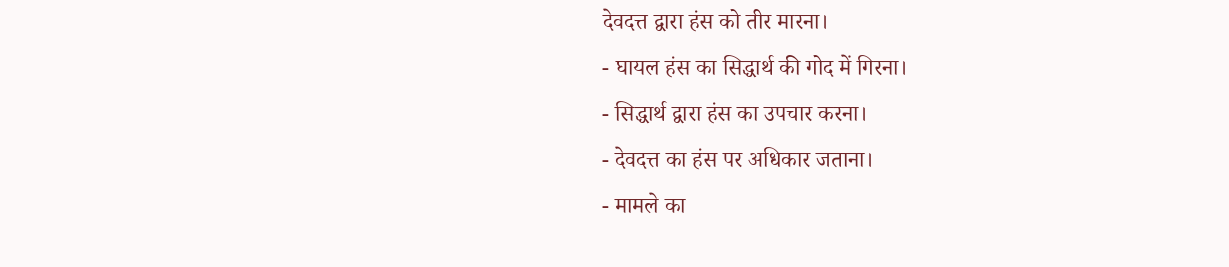देवदत्त द्वारा हंस को तीर मारना।
- घायल हंस का सिद्धार्थ की गोद में गिरना।
- सिद्धार्थ द्वारा हंस का उपचार करना।
- देवदत्त का हंस पर अधिकार जताना।
- मामले का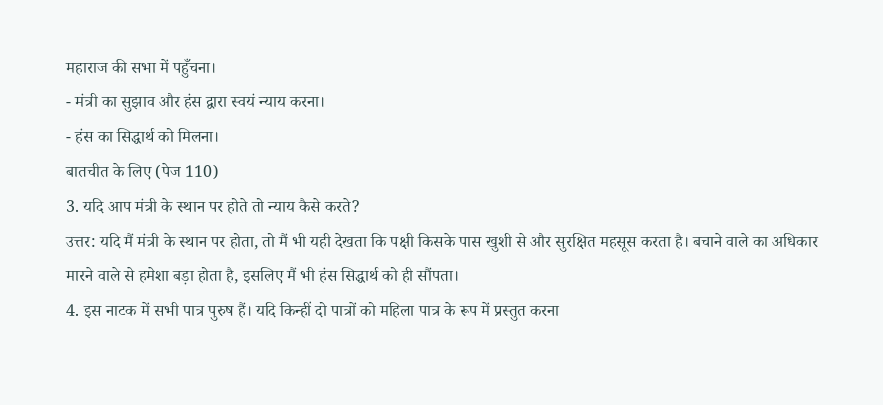महाराज की सभा में पहुँचना।
- मंत्री का सुझाव और हंस द्वारा स्वयं न्याय करना।
- हंस का सिद्धार्थ को मिलना।
बातचीत के लिए (पेज 110)
3. यदि आप मंत्री के स्थान पर होते तो न्याय कैसे करते?
उत्तर: यदि मैं मंत्री के स्थान पर होता, तो मैं भी यही देखता कि पक्षी किसके पास खुशी से और सुरक्षित महसूस करता है। बचाने वाले का अधिकार मारने वाले से हमेशा बड़ा होता है, इसलिए मैं भी हंस सिद्धार्थ को ही सौंपता।
4. इस नाटक में सभी पात्र पुरुष हैं। यदि किन्हीं दो पात्रों को महिला पात्र के रूप में प्रस्तुत करना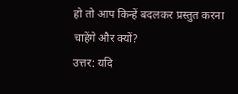हो तो आप किन्हें बदलकर प्रस्तुत करना चाहेंगे और क्यों?
उत्तर: यदि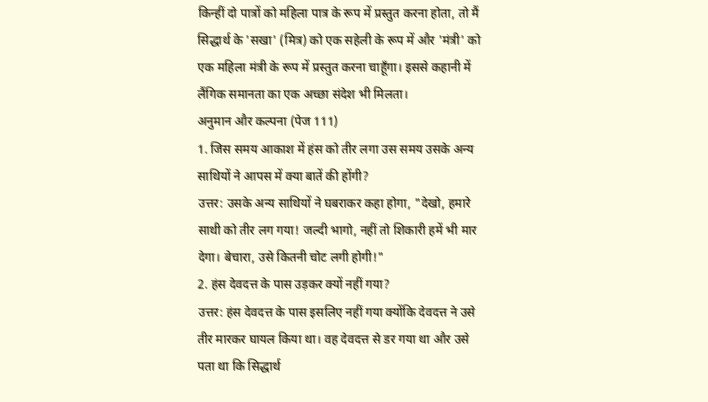किन्हीं दो पात्रों को महिला पात्र के रूप में प्रस्तुत करना होता, तो मैं सिद्धार्थ के 'सखा' (मित्र) को एक सहेली के रूप में और 'मंत्री' को एक महिला मंत्री के रूप में प्रस्तुत करना चाहूँगा। इससे कहानी में लैंगिक समानता का एक अच्छा संदेश भी मिलता।
अनुमान और कल्पना (पेज 111)
1. जिस समय आकाश में हंस को तीर लगा उस समय उसके अन्य साथियों ने आपस में क्या बातें की होंगी?
उत्तर: उसके अन्य साथियों ने घबराकर कहा होगा, "देखो, हमारे साथी को तीर लग गया! जल्दी भागो, नहीं तो शिकारी हमें भी मार देगा। बेचारा, उसे कितनी चोट लगी होगी!"
2. हंस देवदत्त के पास उड़कर क्यों नहीं गया?
उत्तर: हंस देवदत्त के पास इसलिए नहीं गया क्योंकि देवदत्त ने उसे तीर मारकर घायल किया था। वह देवदत्त से डर गया था और उसे पता था कि सिद्धार्थ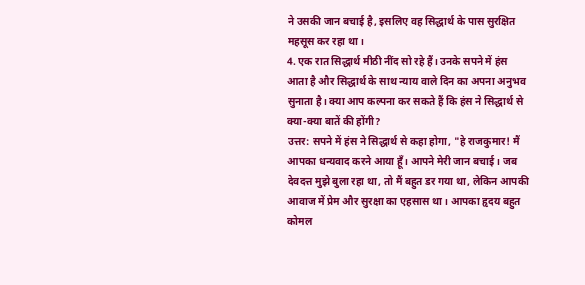ने उसकी जान बचाई है, इसलिए वह सिद्धार्थ के पास सुरक्षित महसूस कर रहा था।
4. एक रात सिद्धार्थ मीठी नींद सो रहे हैं। उनके सपने में हंस आता है और सिद्धार्थ के साथ न्याय वाले दिन का अपना अनुभव सुनाता है। क्या आप कल्पना कर सकते हैं कि हंस ने सिद्धार्थ से क्या-क्या बातें की होंगी?
उत्तर: सपने में हंस ने सिद्धार्थ से कहा होगा, "हे राजकुमार! मैं आपका धन्यवाद करने आया हूँ। आपने मेरी जान बचाई। जब देवदत्त मुझे बुला रहा था, तो मैं बहुत डर गया था, लेकिन आपकी आवाज में प्रेम और सुरक्षा का एहसास था। आपका हृदय बहुत कोमल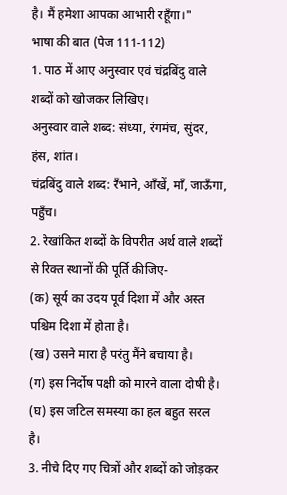है। मैं हमेशा आपका आभारी रहूँगा।"
भाषा की बात (पेज 111-112)
1. पाठ में आए अनुस्वार एवं चंद्रबिंदु वाले शब्दों को खोजकर लिखिए।
अनुस्वार वाले शब्द: संध्या, रंगमंच, सुंदर, हंस, शांत।
चंद्रबिंदु वाले शब्द: रँभाने, आँखें, माँ, जाऊँगा, पहुँच।
2. रेखांकित शब्दों के विपरीत अर्थ वाले शब्दों से रिक्त स्थानों की पूर्ति कीजिए-
(क) सूर्य का उदय पूर्व दिशा में और अस्त पश्चिम दिशा में होता है।
(ख) उसने मारा है परंतु मैंने बचाया है।
(ग) इस निर्दोष पक्षी को मारने वाला दोषी है।
(घ) इस जटिल समस्या का हल बहुत सरल है।
3. नीचे दिए गए चित्रों और शब्दों को जोड़कर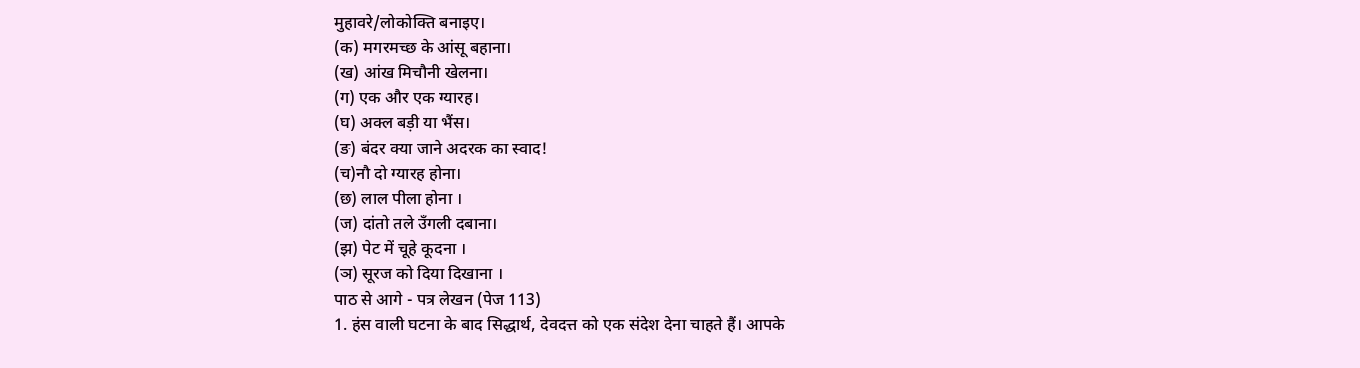मुहावरे/लोकोक्ति बनाइए।
(क) मगरमच्छ के आंसू बहाना।
(ख) आंख मिचौनी खेलना।
(ग) एक और एक ग्यारह।
(घ) अक्ल बड़ी या भैंस।
(ङ) बंदर क्या जाने अदरक का स्वाद!
(च)नौ दो ग्यारह होना।
(छ) लाल पीला होना ।
(ज) दांतो तले उँगली दबाना।
(झ) पेट में चूहे कूदना ।
(ञ) सूरज को दिया दिखाना ।
पाठ से आगे - पत्र लेखन (पेज 113)
1. हंस वाली घटना के बाद सिद्धार्थ, देवदत्त को एक संदेश देना चाहते हैं। आपके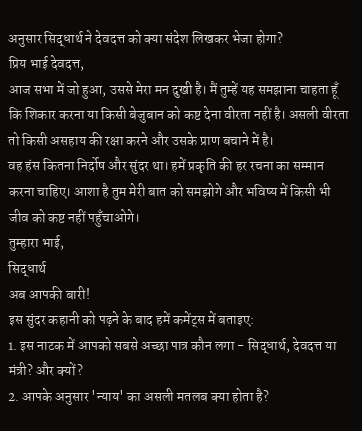अनुसार सिद्धार्थ ने देवदत्त को क्या संदेश लिखकर भेजा होगा?
प्रिय भाई देवदत्त,
आज सभा में जो हुआ, उससे मेरा मन दुखी है। मैं तुम्हें यह समझाना चाहता हूँ कि शिकार करना या किसी बेजुबान को कष्ट देना वीरता नहीं है। असली वीरता तो किसी असहाय की रक्षा करने और उसके प्राण बचाने में है।
वह हंस कितना निर्दोष और सुंदर था। हमें प्रकृति की हर रचना का सम्मान करना चाहिए। आशा है तुम मेरी बात को समझोगे और भविष्य में किसी भी जीव को कष्ट नहीं पहुँचाओगे।
तुम्हारा भाई,
सिद्धार्थ
अब आपकी बारी!
इस सुंदर कहानी को पढ़ने के बाद हमें कमेंट्स में बताइए:
1. इस नाटक में आपको सबसे अच्छा पात्र कौन लगा - सिद्धार्थ, देवदत्त या मंत्री? और क्यों?
2. आपके अनुसार 'न्याय' का असली मतलब क्या होता है?